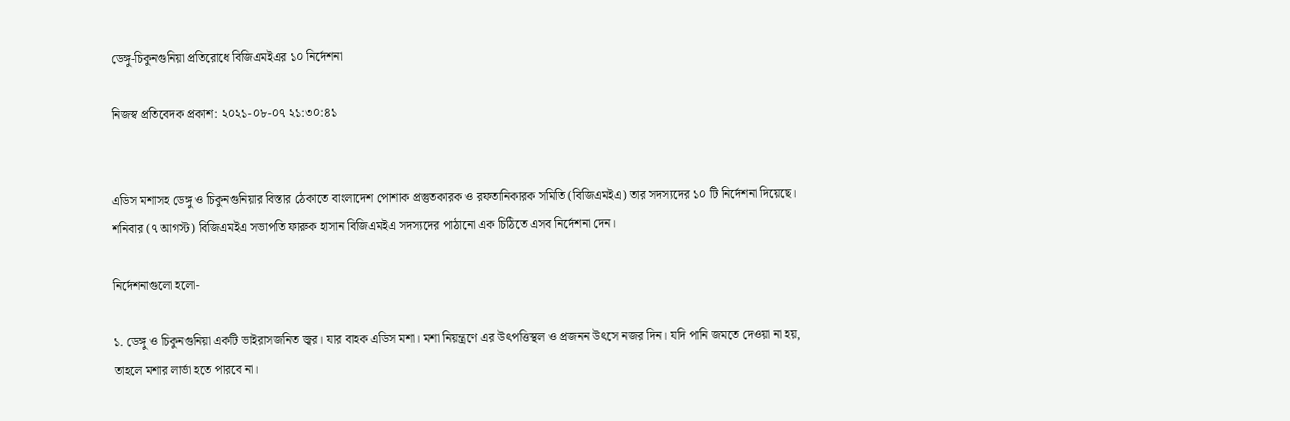ডেঙ্গু-চিকুনগুনিয়া প্রতিরোধে বিজিএমইএর ১০ নির্দেশনা

নিজস্ব প্রতিবেদক প্রকাশ: ২০২১-০৮-০৭ ২১:৩০:৪১


এডিস মশাসহ ডেঙ্গু ও চিকুনগুনিয়ার বিস্তার ঠেকাতে বাংলাদেশ পোশাক প্রস্তুতকারক ও রফতানিকারক সমিতি (বিজিএমইএ) তার সদস্যদের ১০ টি নির্দেশনা দিয়েছে। শনিবার (৭ আগস্ট) বিজিএমইএ সভাপতি ফারুক হাসান বিজিএমইএ সদস্যদের পাঠানো এক চিঠিতে এসব নির্দেশনা দেন।

নির্দেশনাগুলো হলো-

১. ডেঙ্গু ও চিকুনগুনিয়া একটি ভাইরাসজনিত জ্বর। যার বাহক এডিস মশা। মশা নিয়ন্ত্রণে এর উৎপত্তিস্থল ও প্রজনন উৎসে নজর দিন। যদি পানি জমতে দেওয়া না হয়, তাহলে মশার লার্ভা হতে পারবে না।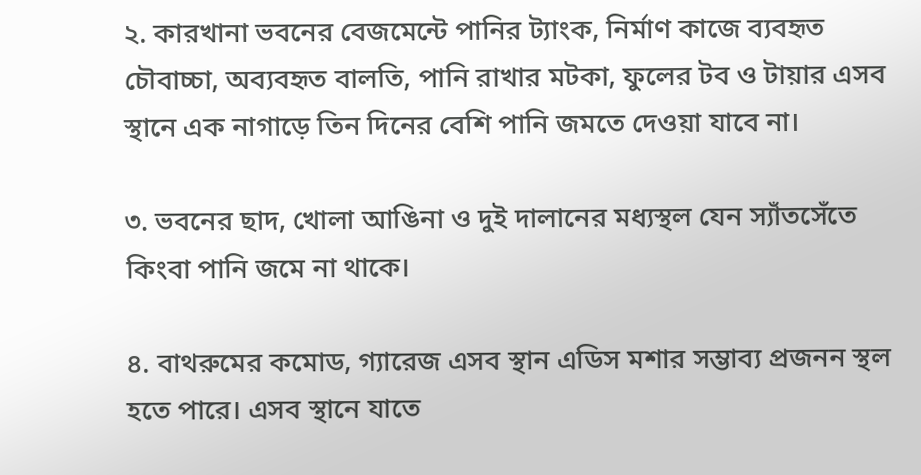২. কারখানা ভবনের বেজমেন্টে পানির ট্যাংক, নির্মাণ কাজে ব্যবহৃত চৌবাচ্চা, অব্যবহৃত বালতি, পানি রাখার মটকা, ফুলের টব ও টায়ার এসব স্থানে এক নাগাড়ে তিন দিনের বেশি পানি জমতে দেওয়া যাবে না।

৩. ভবনের ছাদ, খোলা আঙিনা ও দুই দালানের মধ্যস্থল যেন স্যাঁতসেঁতে কিংবা পানি জমে না থাকে।

৪. বাথরুমের কমোড, গ্যারেজ এসব স্থান এডিস মশার সম্ভাব্য প্রজনন স্থল হতে পারে। এসব স্থানে যাতে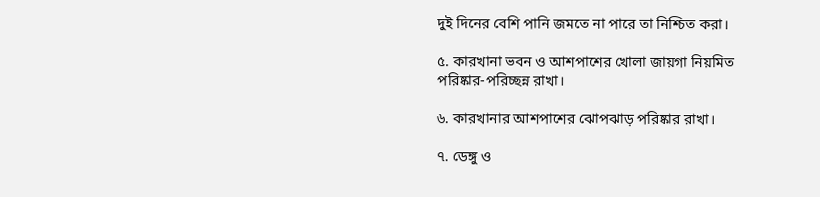দুই দিনের বেশি পানি জমতে না পারে তা নিশ্চিত করা।

৫. কারখানা ভবন ও আশপাশের খোলা জায়গা নিয়মিত পরিষ্কার-পরিচ্ছন্ন রাখা।

৬. কারখানার আশপাশের ঝোপঝাড় পরিষ্কার রাখা।

৭. ডেঙ্গু ও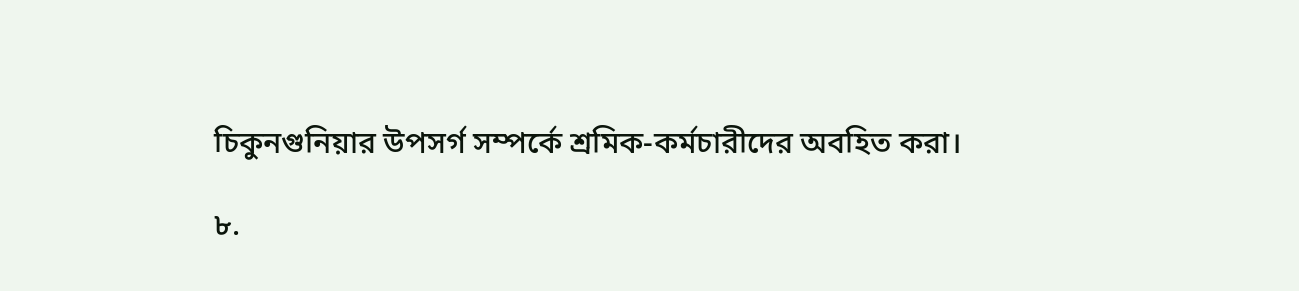চিকুনগুনিয়ার উপসর্গ সম্পর্কে শ্রমিক-কর্মচারীদের অবহিত করা।

৮.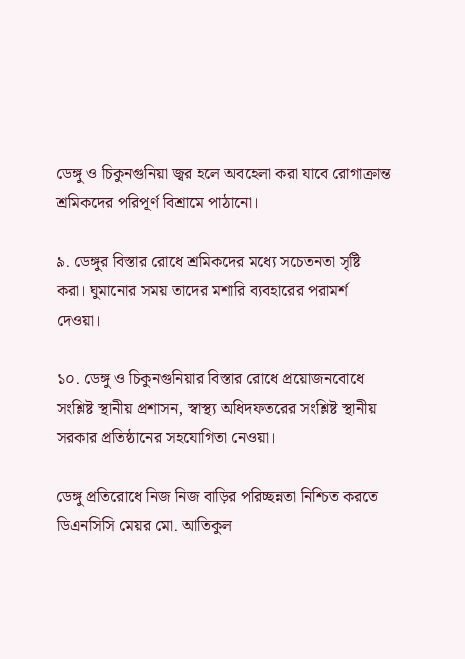ডেঙ্গু ও চিকুনগুনিয়া জ্বর হলে অবহেলা করা যাবে রোগাক্রান্ত শ্রমিকদের পরিপূর্ণ বিশ্রামে পাঠানো।

৯. ডেঙ্গুর বিস্তার রোধে শ্রমিকদের মধ্যে সচেতনতা সৃষ্টি করা। ঘুমানোর সময় তাদের মশারি ব্যবহারের পরামর্শ দেওয়া।

১০. ডেঙ্গু ও চিকুনগুনিয়ার বিস্তার রোধে প্রয়োজনবোধে সংশ্লিষ্ট স্থানীয় প্রশাসন, স্বাস্থ্য অধিদফতরের সংশ্লিষ্ট স্থানীয় সরকার প্রতিষ্ঠানের সহযোগিতা নেওয়া।

ডেঙ্গু প্রতিরোধে নিজ নিজ বাড়ির পরিচ্ছন্নতা নিশ্চিত করতে ডিএনসিসি মেয়র মো. আতিকুল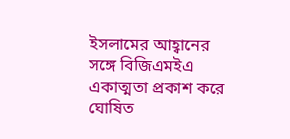ইসলামের আহ্বানের সঙ্গে বিজিএমইএ একাত্মতা প্রকাশ করে ঘোষিত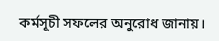কর্মসূচী সফলের অনুরোধ জানায়।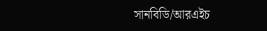সানবিডি/আরএইচ